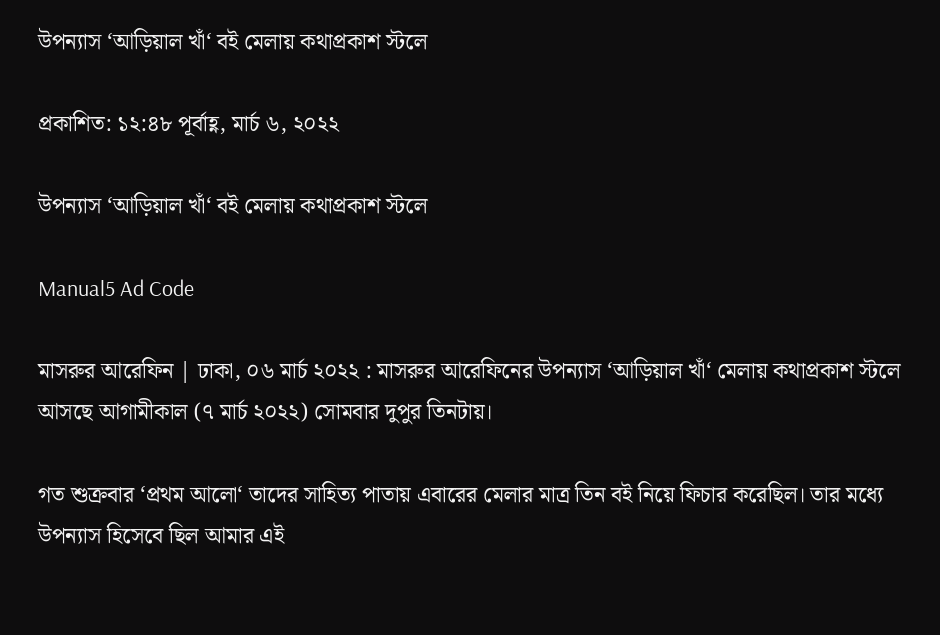উপন্যাস ‘আড়িয়াল খাঁ‘ বই মেলায় কথাপ্রকাশ স্টলে

প্রকাশিত: ১২:৪৮ পূর্বাহ্ণ, মার্চ ৬, ২০২২

উপন্যাস ‘আড়িয়াল খাঁ‘ বই মেলায় কথাপ্রকাশ স্টলে

Manual5 Ad Code

মাসরুর আরেফিন | ঢাকা, ০৬ মার্চ ২০২২ : মাসরুর আরেফিনের উপন্যাস ‘আড়িয়াল খাঁ‘ মেলায় কথাপ্রকাশ স্টলে আসছে আগামীকাল (৭ মার্চ ২০২২) সোমবার দুপুর তিনটায়।

গত শুক্রবার ‘প্রথম আলো‘ তাদের সাহিত্য পাতায় এবারের মেলার মাত্র তিন বই নিয়ে ফিচার করেছিল। তার মধ্যে উপন্যাস হিসেবে ছিল আমার এই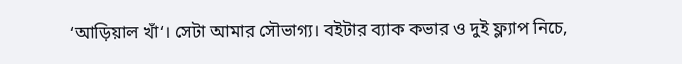‘আড়িয়াল খাঁ‘। সেটা আমার সৌভাগ্য। বইটার ব্যাক কভার ও দুই ফ্ল্যাপ নিচে,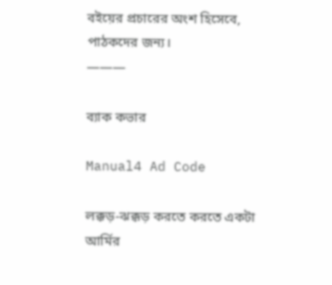বইয়ের প্রচারের অংশ হিসেবে, পাঠকদের জন্য।
———

ব্যাক কভার

Manual4 Ad Code

লক্কড়-ঝক্কড় করতে করতে একটা আর্মির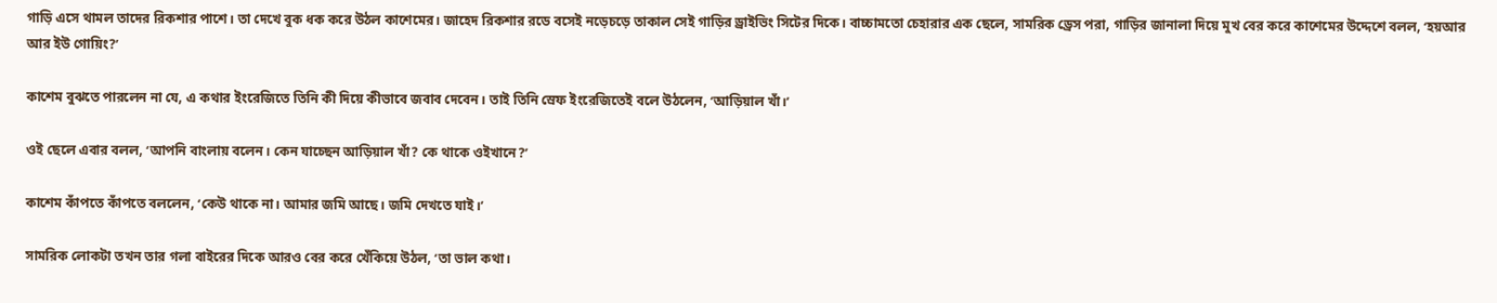গাড়ি এসে থামল তাদের রিকশার পাশে। তা দেখে বুক ধক করে উঠল কাশেমের। জাহেদ রিকশার রডে বসেই নড়েচড়ে তাকাল সেই গাড়ির ড্রাইভিং সিটের দিকে। বাচ্চামতো চেহারার এক ছেলে, সামরিক ড্রেস পরা, গাড়ির জানালা দিয়ে মুখ বের করে কাশেমের উদ্দেশে বলল, ‘হয়আর আর ইউ গোয়িং?’

কাশেম বুঝতে পারলেন না যে, এ কথার ইংরেজিতে তিনি কী দিয়ে কীভাবে জবাব দেবেন। তাই তিনি স্রেফ ইংরেজিতেই বলে উঠলেন, ‘আড়িয়াল খাঁ।’

ওই ছেলে এবার বলল, ‘আপনি বাংলায় বলেন। কেন যাচ্ছেন আড়িয়াল খাঁ? কে থাকে ওইখানে?’

কাশেম কাঁপতে কাঁপতে বললেন, ‘কেউ থাকে না। আমার জমি আছে। জমি দেখতে যাই।’

সামরিক লোকটা তখন তার গলা বাইরের দিকে আরও বের করে খেঁকিয়ে উঠল, ‘তা ভাল কথা।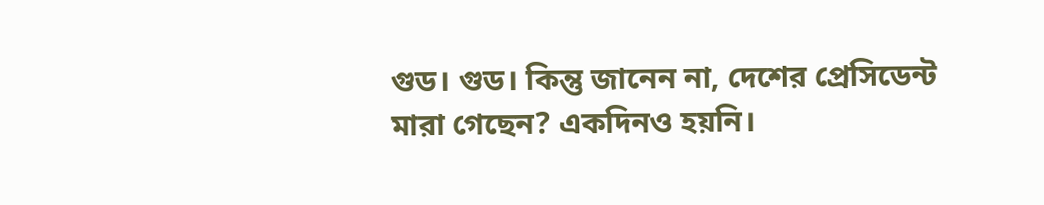গুড। গুড। কিন্তু জানেন না, দেশের প্রেসিডেন্ট মারা গেছেন? একদিনও হয়নি।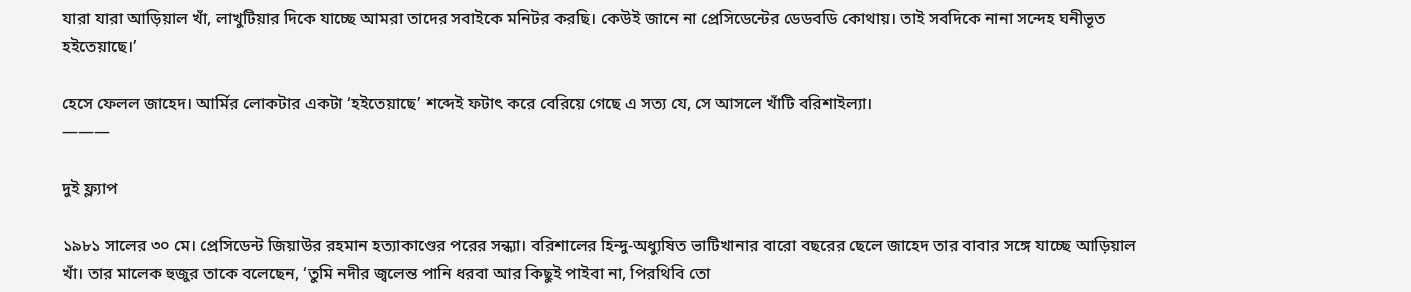যারা যারা আড়িয়াল খাঁ, লাখুটিয়ার দিকে যাচ্ছে আমরা তাদের সবাইকে মনিটর করছি। কেউই জানে না প্রেসিডেন্টের ডেডবডি কোথায়। তাই সবদিকে নানা সন্দেহ ঘনীভূত হইতেয়াছে।’

হেসে ফেলল জাহেদ। আর্মির লোকটার একটা ‘হইতেয়াছে’ শব্দেই ফটাৎ করে বেরিয়ে গেছে এ সত্য যে, সে আসলে খাঁটি বরিশাইল্যা।
———

দুই ফ্ল্যাপ

১৯৮১ সালের ৩০ মে। প্রেসিডেন্ট জিয়াউর রহমান হত্যাকাণ্ডের পরের সন্ধ্যা। বরিশালের হিন্দু-অধ্যুষিত ভাটিখানার বারো বছরের ছেলে জাহেদ তার বাবার সঙ্গে যাচ্ছে আড়িয়াল খাঁ। তার মালেক হুজুর তাকে বলেছেন, ‘তুমি নদীর জ্বলেন্ত পানি ধরবা আর কিছুই পাইবা না, পিরথিবি তো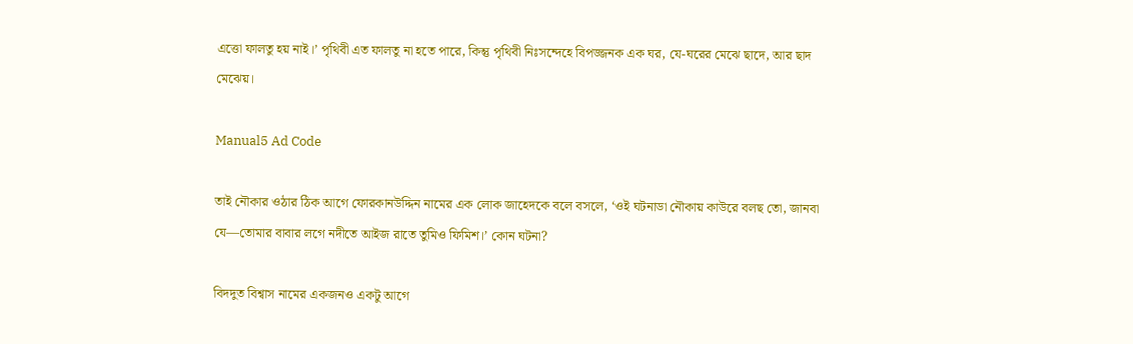এত্তো ফালতু হয় নাই।’ পৃথিবী এত ফালতু না হতে পারে, কিন্তু পৃথিবী নিঃসন্দেহে বিপজ্জনক এক ঘর, যে-ঘরের মেঝে ছাদে, আর ছাদ মেঝেয়।

Manual5 Ad Code

তাই নৌকার ওঠার ঠিক আগে ফোরকানউদ্দিন নামের এক লোক জাহেদকে বলে বসলে, ‘ওই ঘটনাডা নৌকায় কাউরে বলছ তো, জানবা যে—তোমার বাবার লগে নদীতে আইজ রাতে তুমিও ফিমিশ।’ কোন ঘটনা?

বিদদুত বিশ্বাস নামের একজনও একটু আগে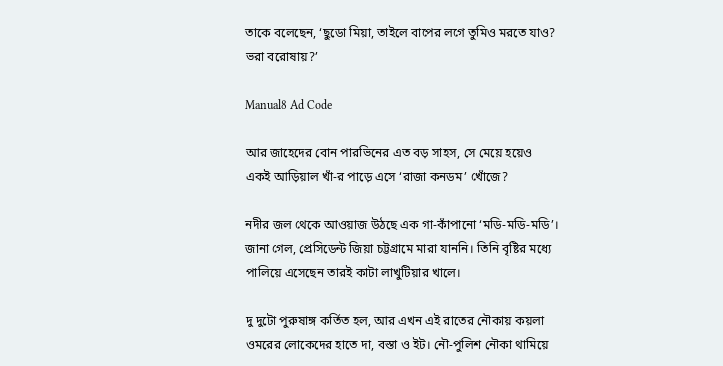তাকে বলেছেন, ‘ছুডো মিয়া, তাইলে বাপের লগে তুমিও মরতে যাও? ভরা বরোষায়?’

Manual8 Ad Code

আর জাহেদের বোন পারভিনের এত বড় সাহস, সে মেয়ে হয়েও একই আড়িয়াল খাঁ-র পাড়ে এসে ‘রাজা কনডম’ খোঁজে?

নদীর জল থেকে আওয়াজ উঠছে এক গা-কাঁপানো ‘মডি-মডি-মডি’। জানা গেল, প্রেসিডেন্ট জিয়া চট্টগ্রামে মারা যাননি। তিনি বৃষ্টির মধ্যে পালিয়ে এসেছেন তারই কাটা লাখুটিয়ার খালে।

দু দুটো পুরুষাঙ্গ কর্তিত হল, আর এখন এই রাতের নৌকায় কয়লা ওমরের লোকেদের হাতে দা, বস্তা ও ইট। নৌ-পুলিশ নৌকা থামিয়ে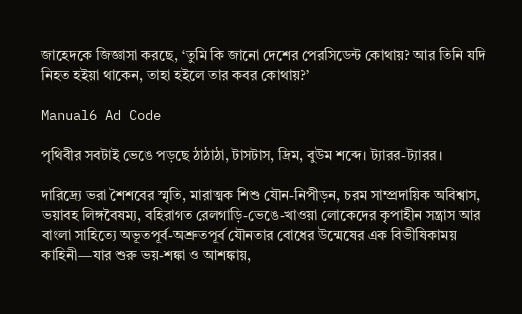জাহেদকে জিজ্ঞাসা করছে, ‘তুমি কি জানো দেশের পেরসিডেন্ট কোথায়? আর তিনি যদি নিহত হইয়া থাকেন, তাহা হইলে তার কবর কোথায়?’

Manual6 Ad Code

পৃথিবীর সবটাই ভেঙে পড়ছে ঠাঠাঠা, টাসটাস, দ্রিম, বুউম শব্দে। ট্যারর-ট্যারর।

দারিদ্র্যে ভরা শৈশবের স্মৃতি, মারাত্মক শিশু যৌন-নিপীড়ন, চরম সাম্প্রদায়িক অবিশ্বাস, ভয়াবহ লিঙ্গবৈষম্য, বহিরাগত রেলগাড়ি-ভেঙে-খাওয়া লোকেদের কৃপাহীন সন্ত্রাস আর বাংলা সাহিত্যে অভূতপূর্ব-অশ্রুতপূর্ব যৌনতার বোধের উন্মেষের এক বিভীষিকাময় কাহিনী—যার শুরু ভয়-শঙ্কা ও আশঙ্কায়,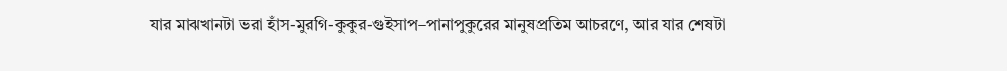যার মাঝখানটা ভরা হাঁস-মুরগি-কুকুর-গুইসাপ–পানাপুকুরের মানুষপ্রতিম আচরণে, আর যার শেষটা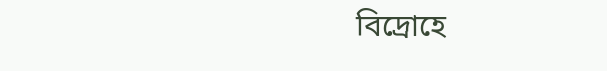বিদ্রোহে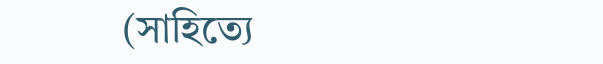(সাহিত্যে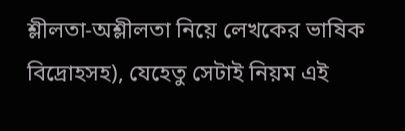শ্লীলতা-অশ্লীলতা নিয়ে লেখকের ভাষিক বিদ্রোহসহ), যেহেতু সেটাই নিয়ম এই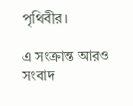পৃথিবীর।

এ সংক্রান্ত আরও সংবাদ